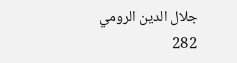جلال الدين الرومي
282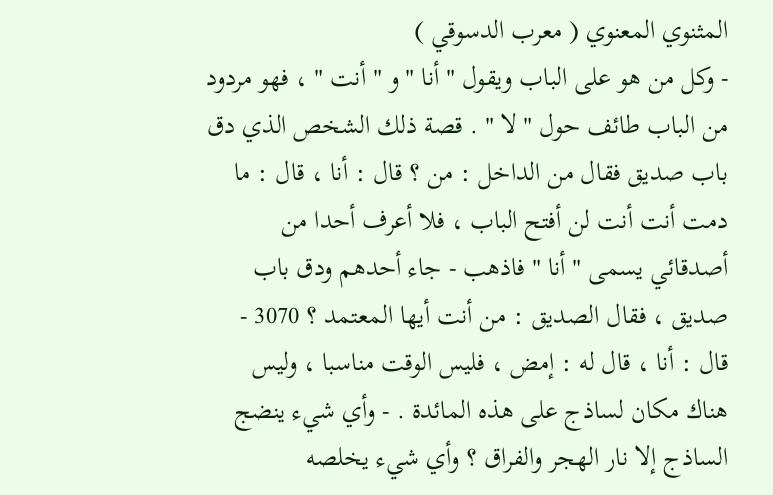المثنوي المعنوي ( معرب الدسوقي )
- وكل من هو على الباب ويقول " أنا " و " أنت " ، فهو مردود من الباب طائف حول " لا " . قصة ذلك الشخص الذي دق باب صديق فقال من الداخل : من ؟ قال : أنا ، قال : ما دمت أنت أنت لن أفتح الباب ، فلا أعرف أحدا من أصدقائي يسمى " أنا " فاذهب - جاء أحدهم ودق باب صديق ، فقال الصديق : من أنت أيها المعتمد ؟ 3070 - قال : أنا ، قال له : إمض ، فليس الوقت مناسبا ، وليس هناك مكان لساذج على هذه المائدة . - وأي شيء ينضج الساذج إلا نار الهجر والفراق ؟ وأي شيء يخلصه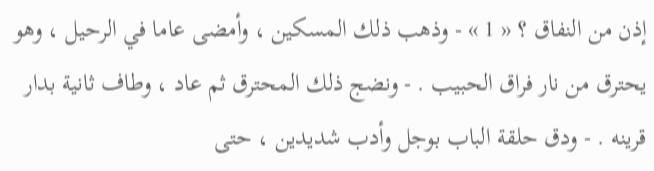إذن من النفاق ؟ « 1 » - وذهب ذلك المسكين ، وأمضى عاما في الرحيل ، وهو يحترق من نار فراق الحبيب . - ونضج ذلك المحترق ثم عاد ، وطاف ثانية بدار قرينه . - ودق حلقة الباب بوجل وأدب شديدين ، حتى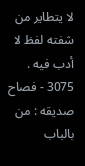لا يتطاير من شفته لفظ لا أدب فيه . 3075 - فصاح صديقه : من بالباب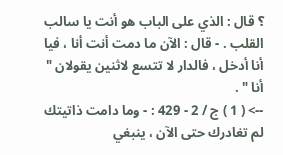؟ قال : الذي على الباب هو أنت يا سالب القلب . - قال : الآن ما دمت أنت أنا ، فيا أنا أدخل ، فالدار لا تتسع لاثنين يقولان " أنا " .
--> ( 1 ) ج / 2 - 429 : - وما دامت ذاتيتك لم تغادرك حتى الآن ، ينبغي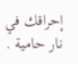إحراقك في نار حامية .